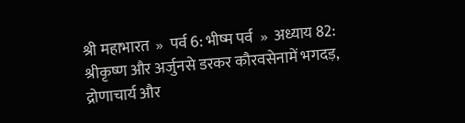श्री महाभारत  »  पर्व 6: भीष्म पर्व  »  अध्याय 82: श्रीकृष्ण और अर्जुनसे डरकर कौरवसेनामें भगदड़, द्रोणाचार्य और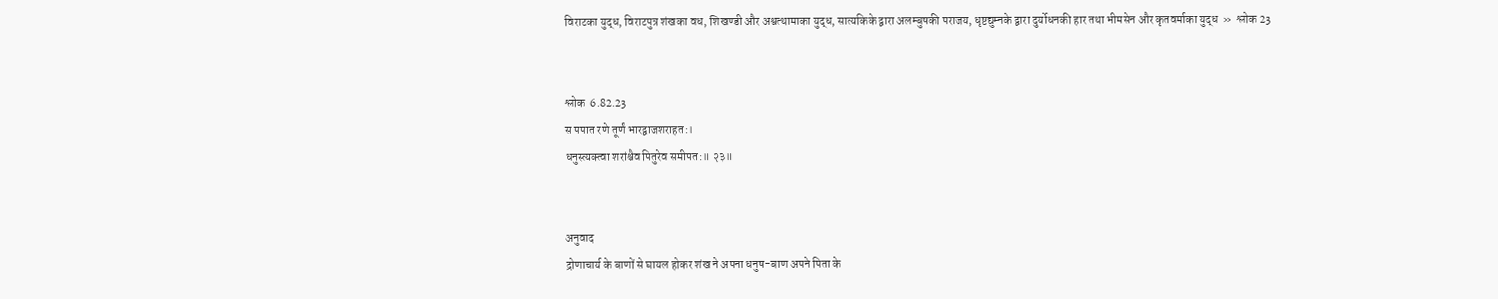विराटका युद्ध, विराटपुत्र शंखका वध, शिखण्डी और अश्वत्थामाका युद्ध, सात्यकिके द्वारा अलम्बुषकी पराजय, धृष्टद्युम्नके द्वारा दुर्योधनकी हार तथा भीमसेन और कृतवर्माका युद्ध  »  श्लोक 23


श्लोक  6.82.23
स पपात रणे तूर्णं भारद्वाजशराहत:।
धनुस्त्यक्त्वा शरांश्चैव पितुरेव समीपत:॥ २३॥


अनुवाद
द्रोणाचार्य के बाणों से घायल होकर शंख ने अपना धनुष-बाण अपने पिता के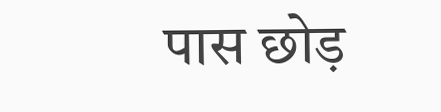पास छोड़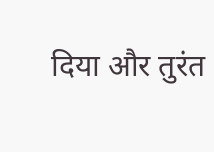दिया और तुरंत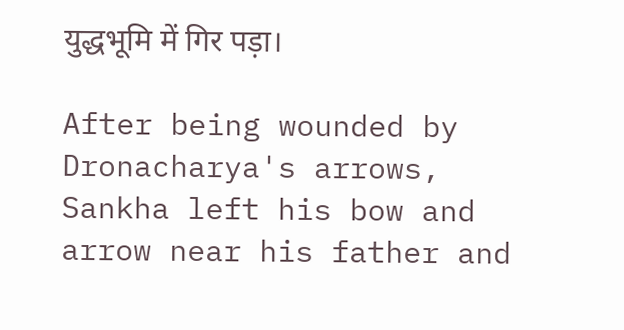युद्धभूमि में गिर पड़ा।

After being wounded by Dronacharya's arrows, Sankha left his bow and arrow near his father and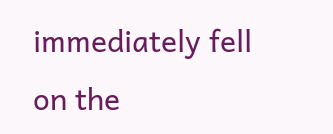immediately fell on the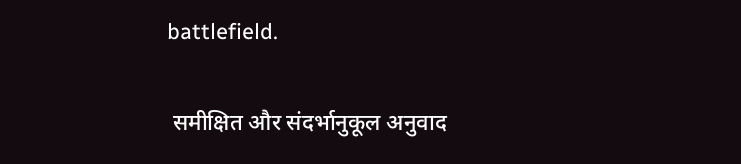battlefield.

 समीक्षित और संदर्भानुकूल अनुवाद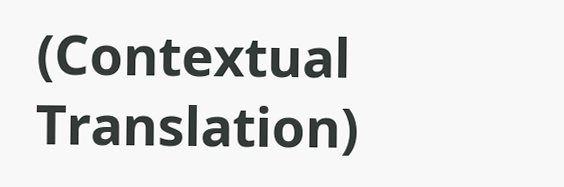(Contextual Translation)